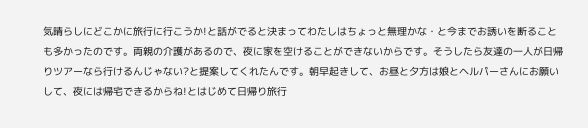気晴らしにどこかに旅行に行こうか!と話がでると決まってわたしはちょっと無理かな・と今までお誘いを断ることも多かったのです。両親の介護があるので、夜に家を空けることができないからです。そうしたら友達の一人が日帰りツアーなら行けるんじゃない?と提案してくれたんです。朝早起きして、お昼と夕方は娘とヘルパーさんにお願いして、夜には帰宅できるからね!とはじめて日帰り旅行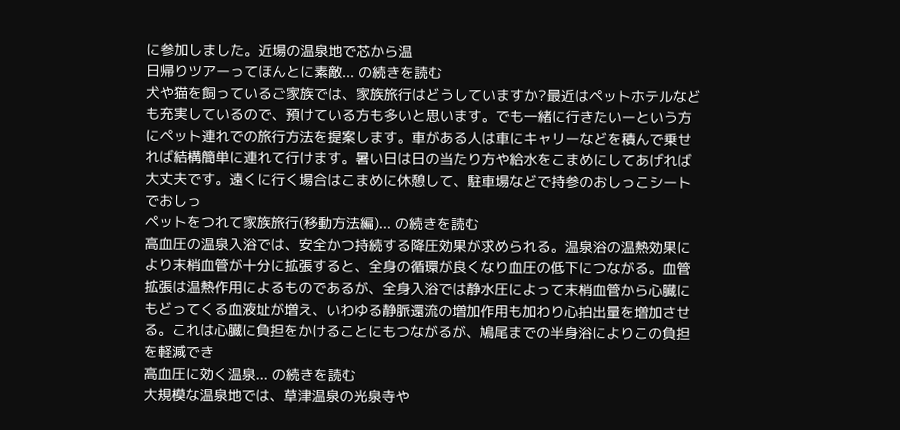に参加しました。近場の温泉地で芯から温
日帰りツアーってほんとに素敵... の続きを読む
犬や猫を飼っているご家族では、家族旅行はどうしていますか?最近はペットホテルなども充実しているので、預けている方も多いと思います。でも一緒に行きたいーという方にペット連れでの旅行方法を提案します。車がある人は車にキャリーなどを積んで乗せれば結構簡単に連れて行けます。暑い日は日の当たり方や給水をこまめにしてあげれば大丈夫です。遠くに行く場合はこまめに休憩して、駐車場などで持参のおしっこシートでおしっ
ペットをつれて家族旅行(移動方法編)... の続きを読む
高血圧の温泉入浴では、安全かつ持続する降圧効果が求められる。温泉浴の温熱効果により末梢血管が十分に拡張すると、全身の循環が良くなり血圧の低下につながる。血管拡張は温熱作用によるものであるが、全身入浴では静水圧によって末梢血管から心臓にもどってくる血液址が増え、いわゆる静脈還流の増加作用も加わり心拍出量を増加させる。これは心臓に負担をかけることにもつながるが、鳩尾までの半身浴によりこの負担を軽減でき
高血圧に効く温泉... の続きを読む
大規模な温泉地では、草津温泉の光泉寺や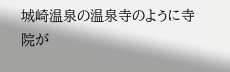城崎温泉の温泉寺のように寺院が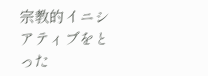宗教的イニシアティブをとった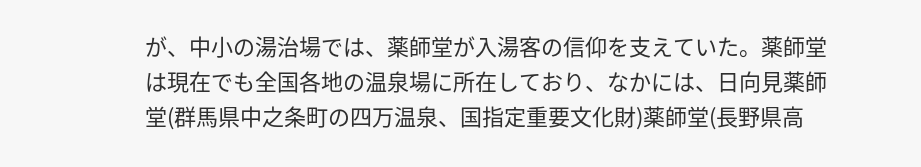が、中小の湯治場では、薬師堂が入湯客の信仰を支えていた。薬師堂は現在でも全国各地の温泉場に所在しており、なかには、日向見薬師堂(群馬県中之条町の四万温泉、国指定重要文化財)薬師堂(長野県高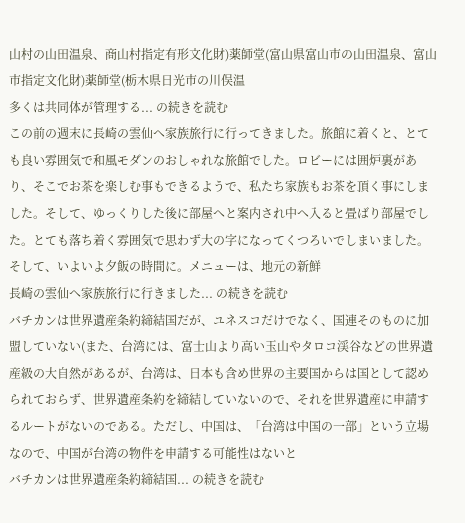山村の山田温泉、商山村指定有形文化財)薬師堂(富山県富山市の山田温泉、富山市指定文化財)薬師堂(栃木県日光市の川俣温
多くは共同体が管理する... の続きを読む
この前の週末に長崎の雲仙へ家族旅行に行ってきました。旅館に着くと、とても良い雰囲気で和風モダンのおしゃれな旅館でした。ロビーには囲炉裏があり、そこでお茶を楽しむ事もできるようで、私たち家族もお茶を頂く事にしました。そして、ゆっくりした後に部屋へと案内され中へ入ると畳ばり部屋でした。とても落ち着く雰囲気で思わず大の字になってくつろいでしまいました。そして、いよいよ夕飯の時間に。メニューは、地元の新鮮
長崎の雲仙へ家族旅行に行きました... の続きを読む
バチカンは世界遺産条約締結国だが、ユネスコだけでなく、国連そのものに加盟していない(また、台湾には、富士山より高い玉山やタロコ渓谷などの世界遺産級の大自然があるが、台湾は、日本も含め世界の主要国からは国として認められておらず、世界遺産条約を締結していないので、それを世界遺産に申請するルートがないのである。ただし、中国は、「台湾は中国の一部」という立場なので、中国が台湾の物件を申請する可能性はないと
バチカンは世界遺産条約締結国... の続きを読む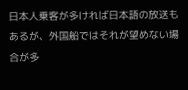日本人乗客が多ければ日本語の放送もあるが、外国船ではそれが望めない場合が多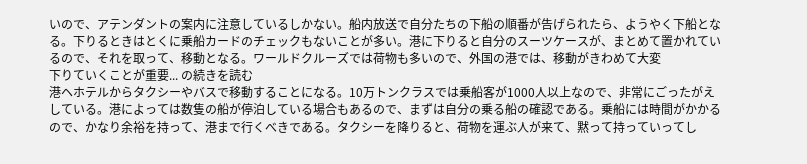いので、アテンダントの案内に注意しているしかない。船内放送で自分たちの下船の順番が告げられたら、ようやく下船となる。下りるときはとくに乗船カードのチェックもないことが多い。港に下りると自分のスーツケースが、まとめて置かれているので、それを取って、移動となる。ワールドクルーズでは荷物も多いので、外国の港では、移動がきわめて大変
下りていくことが重要... の続きを読む
港ヘホテルからタクシーやバスで移動することになる。10万トンクラスでは乗船客が1000人以上なので、非常にごったがえしている。港によっては数隻の船が停泊している場合もあるので、まずは自分の乗る船の確認である。乗船には時間がかかるので、かなり余裕を持って、港まで行くべきである。タクシーを降りると、荷物を運ぶ人が来て、黙って持っていってし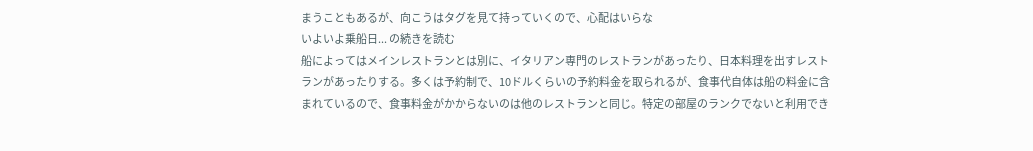まうこともあるが、向こうはタグを見て持っていくので、心配はいらな
いよいよ乗船日... の続きを読む
船によってはメインレストランとは別に、イタリアン専門のレストランがあったり、日本料理を出すレストランがあったりする。多くは予約制で、10ドルくらいの予約料金を取られるが、食事代自体は船の料金に含まれているので、食事料金がかからないのは他のレストランと同じ。特定の部屋のランクでないと利用でき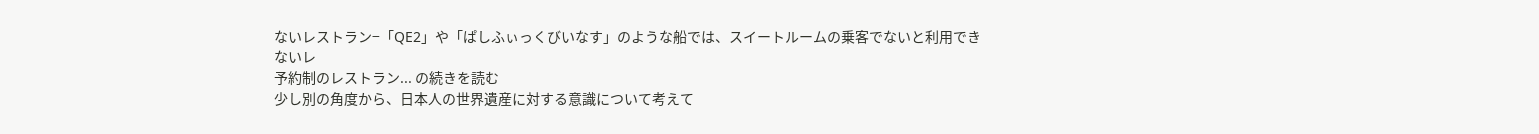ないレストラン−「QE2」や「ぱしふぃっくびいなす」のような船では、スイートルームの乗客でないと利用できないレ
予約制のレストラン... の続きを読む
少し別の角度から、日本人の世界遺産に対する意識について考えて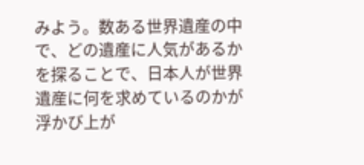みよう。数ある世界遺産の中で、どの遺産に人気があるかを探ることで、日本人が世界遺産に何を求めているのかが浮かび上が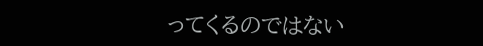ってくるのではない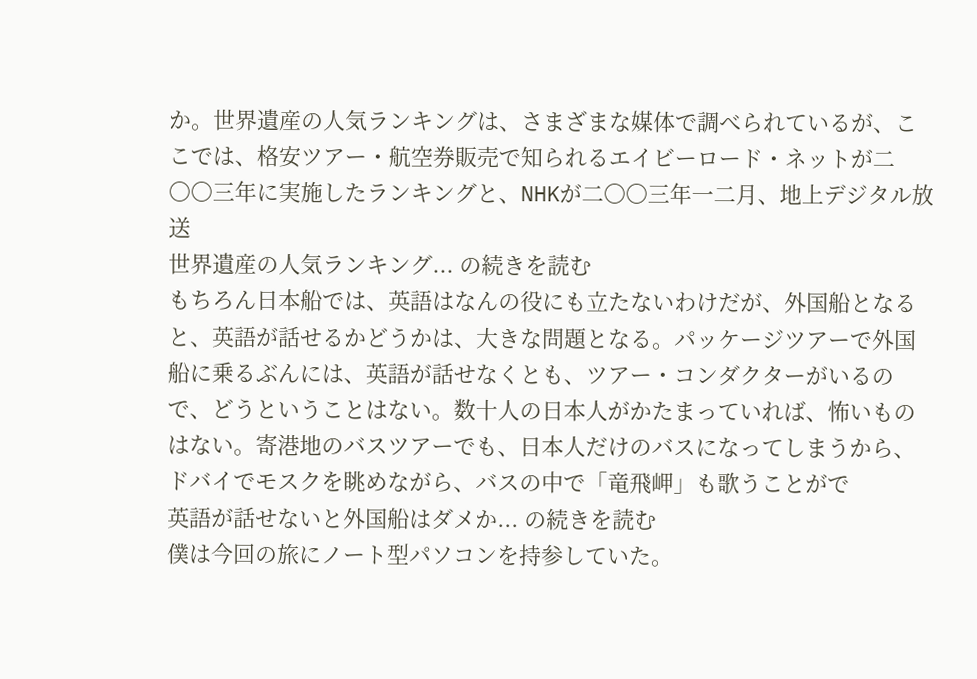か。世界遺産の人気ランキングは、さまざまな媒体で調べられているが、ここでは、格安ツアー・航空券販売で知られるエイビーロード・ネットが二〇〇三年に実施したランキングと、NHKが二〇〇三年一二月、地上デジタル放送
世界遺産の人気ランキング... の続きを読む
もちろん日本船では、英語はなんの役にも立たないわけだが、外国船となると、英語が話せるかどうかは、大きな問題となる。パッケージツアーで外国船に乗るぶんには、英語が話せなくとも、ツアー・コンダクターがいるので、どうということはない。数十人の日本人がかたまっていれば、怖いものはない。寄港地のバスツアーでも、日本人だけのバスになってしまうから、ドバイでモスクを眺めながら、バスの中で「竜飛岬」も歌うことがで
英語が話せないと外国船はダメか... の続きを読む
僕は今回の旅にノート型パソコンを持参していた。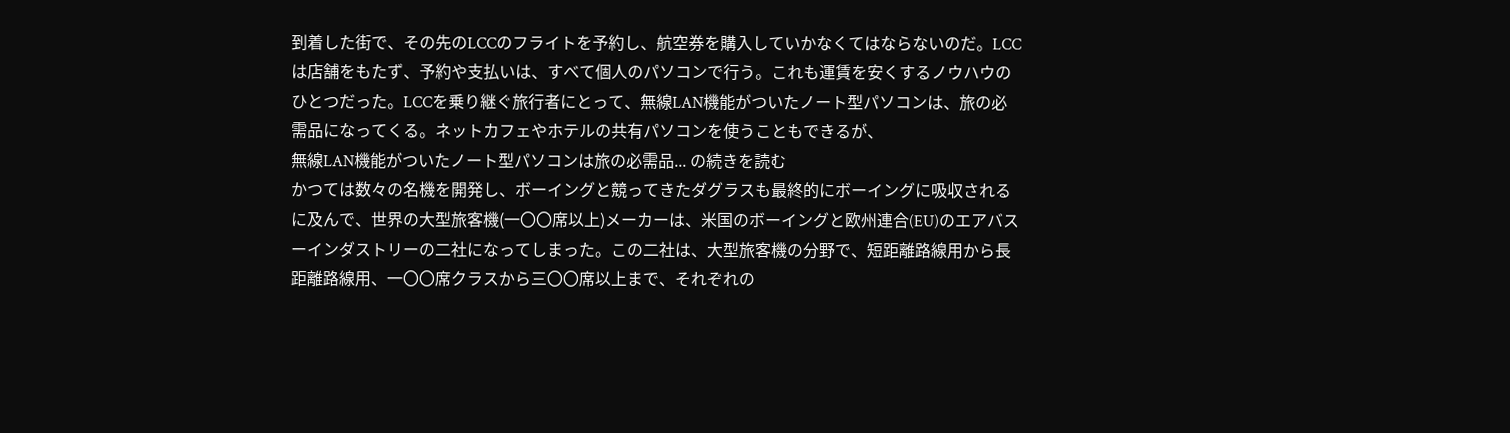到着した街で、その先のLCCのフライトを予約し、航空券を購入していかなくてはならないのだ。LCCは店舗をもたず、予約や支払いは、すべて個人のパソコンで行う。これも運賃を安くするノウハウのひとつだった。LCCを乗り継ぐ旅行者にとって、無線LAN機能がついたノート型パソコンは、旅の必需品になってくる。ネットカフェやホテルの共有パソコンを使うこともできるが、
無線LAN機能がついたノート型パソコンは旅の必需品... の続きを読む
かつては数々の名機を開発し、ボーイングと競ってきたダグラスも最終的にボーイングに吸収されるに及んで、世界の大型旅客機(一〇〇席以上)メーカーは、米国のボーイングと欧州連合(EU)のエアバスーインダストリーの二社になってしまった。この二社は、大型旅客機の分野で、短距離路線用から長距離路線用、一〇〇席クラスから三〇〇席以上まで、それぞれの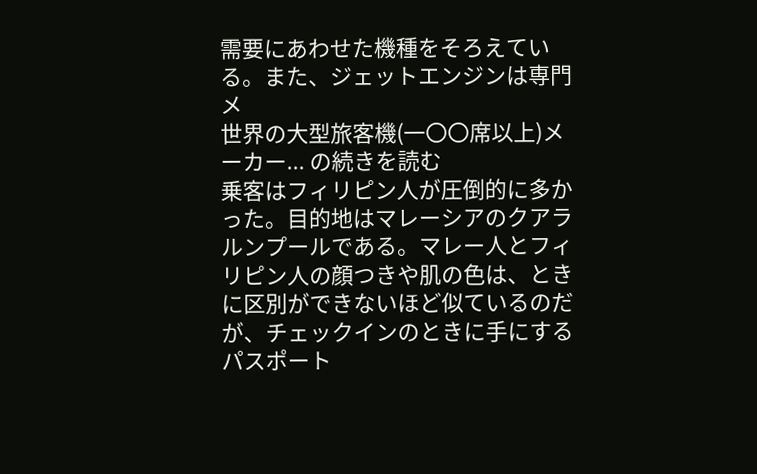需要にあわせた機種をそろえている。また、ジェットエンジンは専門メ
世界の大型旅客機(一〇〇席以上)メーカー... の続きを読む
乗客はフィリピン人が圧倒的に多かった。目的地はマレーシアのクアラルンプールである。マレー人とフィリピン人の顔つきや肌の色は、ときに区別ができないほど似ているのだが、チェックインのときに手にするパスポート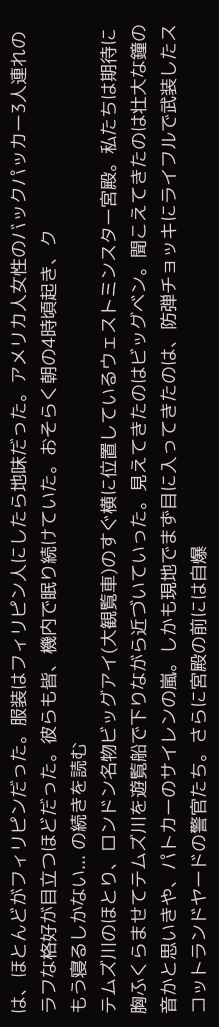は、ほとんどがフィリピンだった。服装はフィリピン人にしたら地味だった。アメリカ人女性のバックパッカー3人連れのラフな格好が目立つほどだった。彼らも皆、機内で眠り続けていた。おそらく朝の4時頃起き、ク
もう寝るしかない... の続きを読む
テムズ川のほとり、ロンドン名物ビッグアイ(大観覧車)のすぐ横に位置しているウェストミンスター宮殿。私たちは期待に胸ふくらませてテムズ川を遊覧船で下りながら近づいていった。見えてきたのはビッグベン。聞こえてきたのは壮大な鐘の音かと思いきや、パトカーのサイレンの嵐。しかも現地でまず目に入ってきたのは、防弾チョッキにライフルで武装したスコットランドヤードの警官たち。さらに宮殿の前には自爆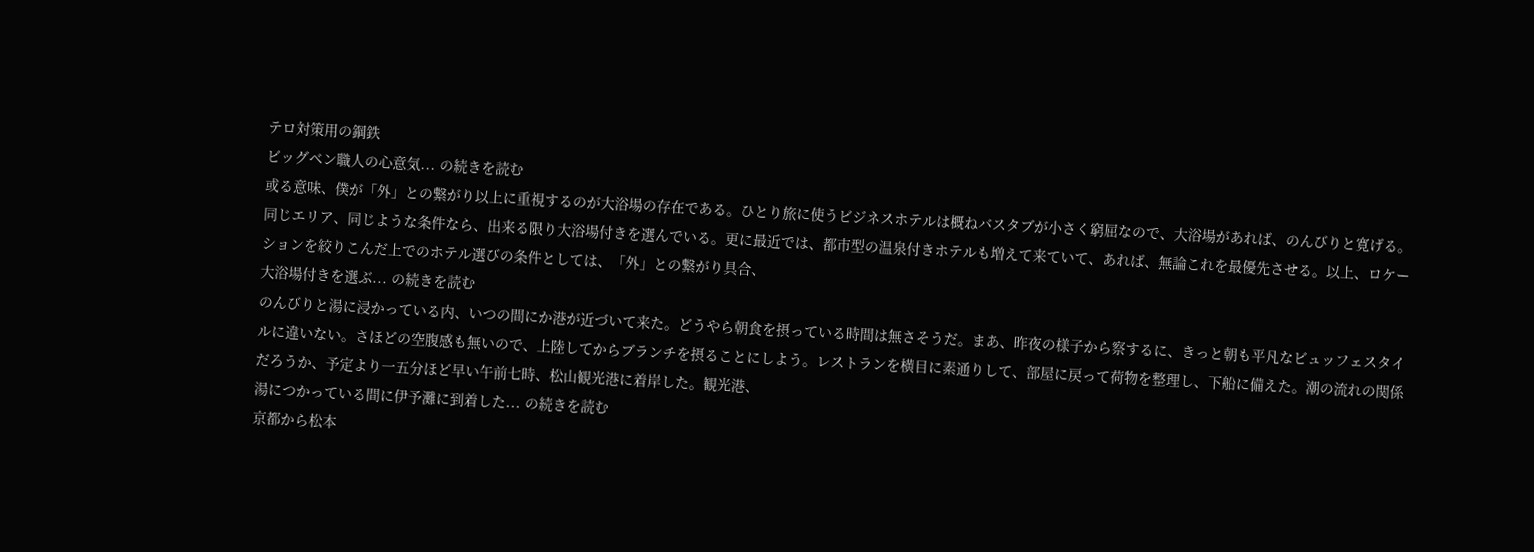テロ対策用の鋼鉄
ビッグベン職人の心意気... の続きを読む
或る意味、僕が「外」との繋がり以上に重視するのが大浴場の存在である。ひとり旅に使うビジネスホテルは概ねバスタブが小さく窮屈なので、大浴場があれば、のんびりと寛げる。同じエリア、同じような条件なら、出来る限り大浴場付きを選んでいる。更に最近では、都市型の温泉付きホテルも増えて来ていて、あれば、無論これを最優先させる。以上、ロケーションを絞りこんだ上でのホテル選びの条件としては、「外」との繋がり具合、
大浴場付きを選ぶ... の続きを読む
のんびりと湯に浸かっている内、いつの間にか港が近づいて来た。どうやら朝食を摂っている時間は無さそうだ。まあ、昨夜の様子から察するに、きっと朝も平凡なビュッフェスタイルに違いない。さほどの空腹感も無いので、上陸してからブランチを摂ることにしよう。レストランを横目に素通りして、部屋に戻って荷物を整理し、下船に備えた。潮の流れの関係だろうか、予定より一五分ほど早い午前七時、松山観光港に着岸した。観光港、
湯につかっている間に伊予灘に到着した... の続きを読む
京都から松本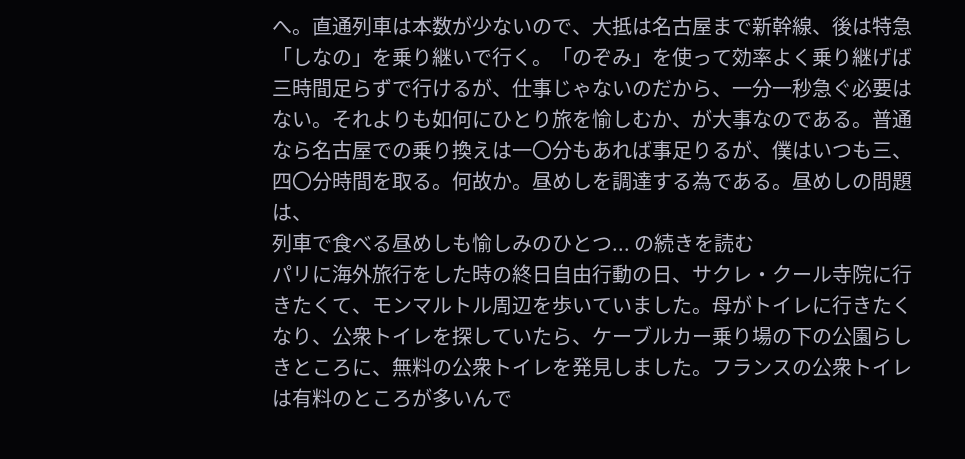へ。直通列車は本数が少ないので、大抵は名古屋まで新幹線、後は特急「しなの」を乗り継いで行く。「のぞみ」を使って効率よく乗り継げば三時間足らずで行けるが、仕事じゃないのだから、一分一秒急ぐ必要はない。それよりも如何にひとり旅を愉しむか、が大事なのである。普通なら名古屋での乗り換えは一〇分もあれば事足りるが、僕はいつも三、四〇分時間を取る。何故か。昼めしを調達する為である。昼めしの問題は、
列車で食べる昼めしも愉しみのひとつ... の続きを読む
パリに海外旅行をした時の終日自由行動の日、サクレ・クール寺院に行きたくて、モンマルトル周辺を歩いていました。母がトイレに行きたくなり、公衆トイレを探していたら、ケーブルカー乗り場の下の公園らしきところに、無料の公衆トイレを発見しました。フランスの公衆トイレは有料のところが多いんで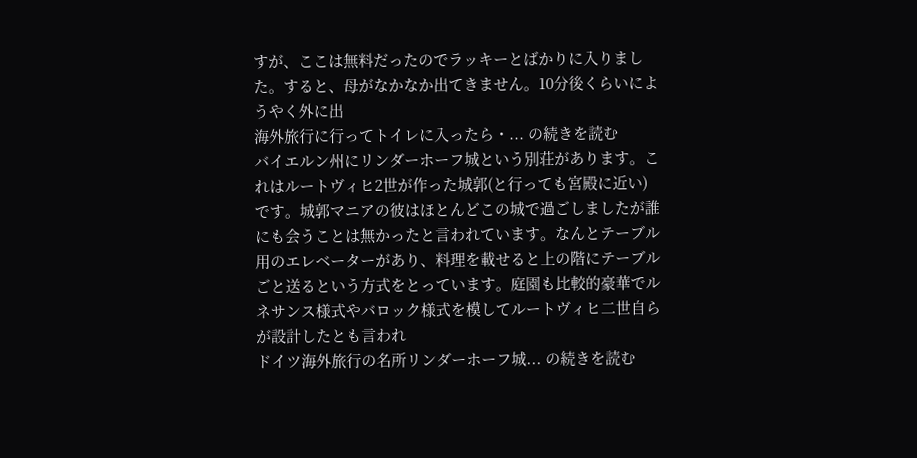すが、ここは無料だったのでラッキーとばかりに入りました。すると、母がなかなか出てきません。10分後くらいにようやく外に出
海外旅行に行ってトイレに入ったら・... の続きを読む
バイエルン州にリンダーホーフ城という別荘があります。これはルートヴィヒ2世が作った城郭(と行っても宮殿に近い)です。城郭マニアの彼はほとんどこの城で過ごしましたが誰にも会うことは無かったと言われています。なんとテーブル用のエレベーターがあり、料理を載せると上の階にテーブルごと送るという方式をとっています。庭園も比較的豪華でルネサンス様式やバロック様式を模してルートヴィヒ二世自らが設計したとも言われ
ドイツ海外旅行の名所リンダーホーフ城... の続きを読む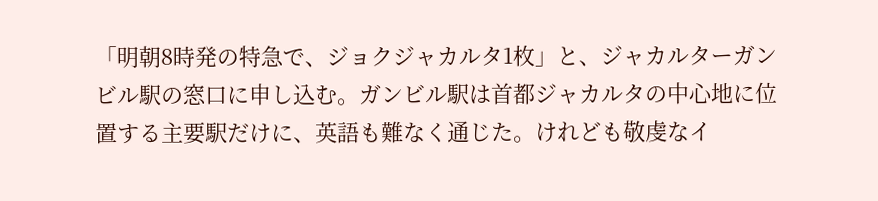「明朝8時発の特急で、ジョクジャカルタ1枚」と、ジャカルターガンビル駅の窓口に申し込む。ガンビル駅は首都ジャカルタの中心地に位置する主要駅だけに、英語も難なく通じた。けれども敬虔なイ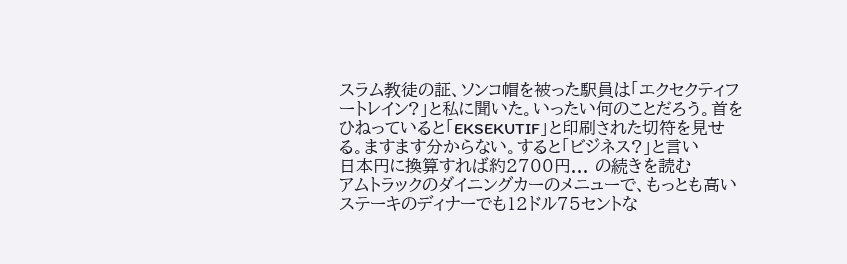スラム教徒の証、ソンコ帽を被った駅員は「エクセクティフートレイン?」と私に聞いた。いったい何のことだろう。首をひねっていると「EKSEKUTIF」と印刷された切符を見せる。ますます分からない。すると「ビジネス?」と言い
日本円に換算すれば約2700円... の続きを読む
アムトラックのダイニングカーのメニューで、もっとも高いステーキのディナーでも12ドル75セントな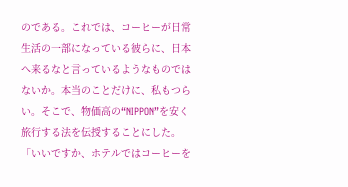のである。これでは、コーヒーが日常生活の一部になっている彼らに、日本へ来るなと言っているようなものではないか。本当のことだけに、私もつらい。そこで、物価高の“NIPPON”を安く旅行する法を伝授することにした。「いいですか、ホテルではコーヒーを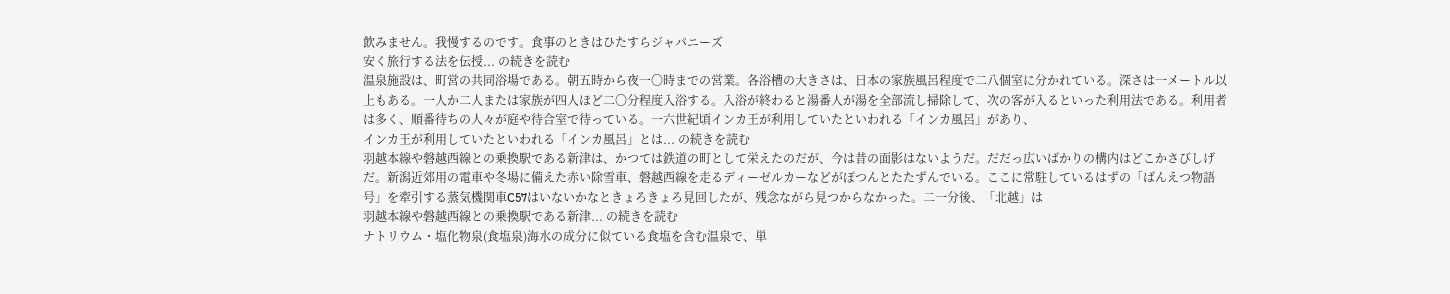飲みません。我慢するのです。食事のときはひたすらジャパニーズ
安く旅行する法を伝授... の続きを読む
温泉施設は、町営の共同浴場である。朝五時から夜一〇時までの営業。各浴槽の大きさは、日本の家族風呂程度で二八個室に分かれている。深さは一メートル以上もある。一人か二人または家族が四人ほど二〇分程度入浴する。入浴が終わると湯番人が湯を全部流し掃除して、次の客が入るといった利用法である。利用者は多く、順番待ちの人々が庭や待合室で待っている。一六世紀頃インカ王が利用していたといわれる「インカ風呂」があり、
インカ王が利用していたといわれる「インカ風呂」とは... の続きを読む
羽越本線や磐越西線との乗換駅である新津は、かつては鉄道の町として栄えたのだが、今は昔の面影はないようだ。だだっ広いばかりの構内はどこかさびしげだ。新潟近郊用の電車や冬場に備えた赤い除雪車、磐越西線を走るディーゼルカーなどがぽつんとたたずんでいる。ここに常駐しているはずの「ばんえつ物語号」を牽引する蒸気機関車C57はいないかなときょろきょろ見回したが、残念ながら見つからなかった。二一分後、「北越」は
羽越本線や磐越西線との乗換駅である新津... の続きを読む
ナトリウム・塩化物泉(食塩泉)海水の成分に似ている食塩を含む温泉で、単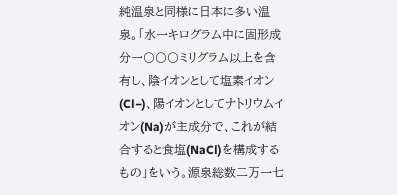純温泉と同様に日本に多い温泉。「水一キログラム中に固形成分一〇〇〇ミリグラム以上を含有し、陰イオンとして塩素イオン(Cl−)、陽イオンとしてナトリウムイオン(Na)が主成分で、これが結合すると食塩(NaCl)を構成するもの」をいう。源泉総数二万一七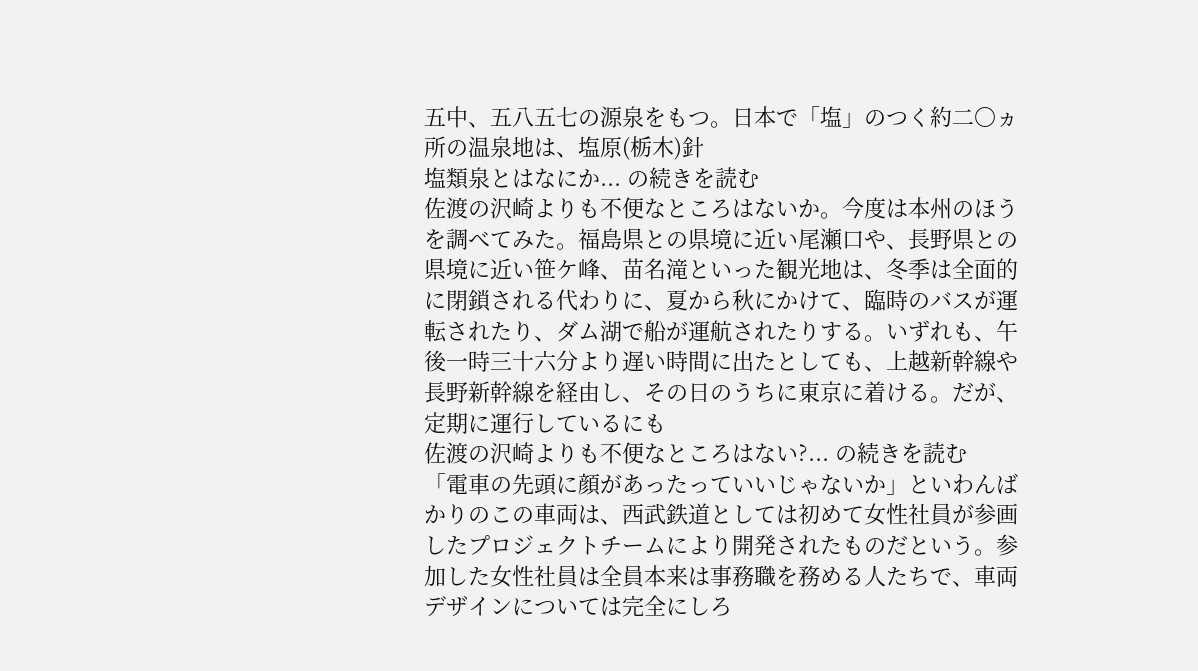五中、五八五七の源泉をもつ。日本で「塩」のつく約二〇ヵ所の温泉地は、塩原(栃木)針
塩類泉とはなにか... の続きを読む
佐渡の沢崎よりも不便なところはないか。今度は本州のほうを調べてみた。福島県との県境に近い尾瀬口や、長野県との県境に近い笹ケ峰、苗名滝といった観光地は、冬季は全面的に閉鎖される代わりに、夏から秋にかけて、臨時のバスが運転されたり、ダム湖で船が運航されたりする。いずれも、午後一時三十六分より遅い時間に出たとしても、上越新幹線や長野新幹線を経由し、その日のうちに東京に着ける。だが、定期に運行しているにも
佐渡の沢崎よりも不便なところはない?... の続きを読む
「電車の先頭に顔があったっていいじゃないか」といわんばかりのこの車両は、西武鉄道としては初めて女性社員が参画したプロジェクトチームにより開発されたものだという。参加した女性社員は全員本来は事務職を務める人たちで、車両デザインについては完全にしろ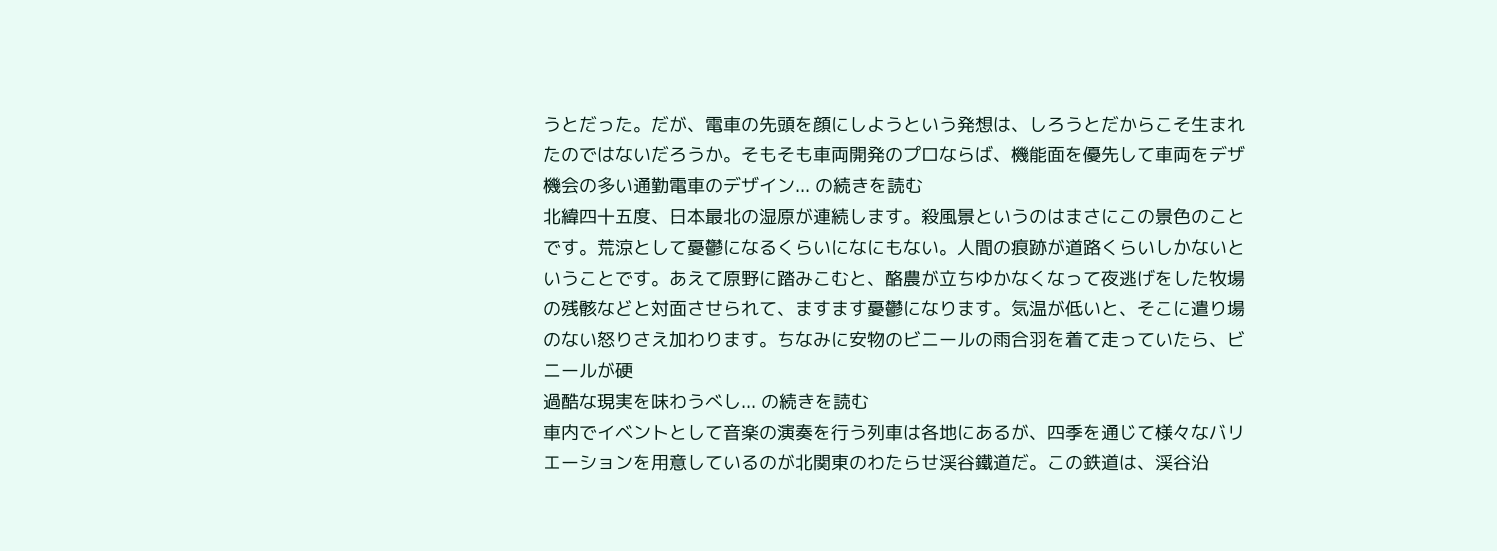うとだった。だが、電車の先頭を顔にしようという発想は、しろうとだからこそ生まれたのではないだろうか。そもそも車両開発のプロならば、機能面を優先して車両をデザ
機会の多い通勤電車のデザイン... の続きを読む
北緯四十五度、日本最北の湿原が連続します。殺風景というのはまさにこの景色のことです。荒涼として憂鬱になるくらいになにもない。人間の痕跡が道路くらいしかないということです。あえて原野に踏みこむと、酪農が立ちゆかなくなって夜逃げをした牧場の残骸などと対面させられて、ますます憂鬱になります。気温が低いと、そこに遣り場のない怒りさえ加わります。ちなみに安物のビニールの雨合羽を着て走っていたら、ビニールが硬
過酷な現実を味わうべし... の続きを読む
車内でイベントとして音楽の演奏を行う列車は各地にあるが、四季を通じて様々なバリエーションを用意しているのが北関東のわたらせ渓谷鐵道だ。この鉄道は、渓谷沿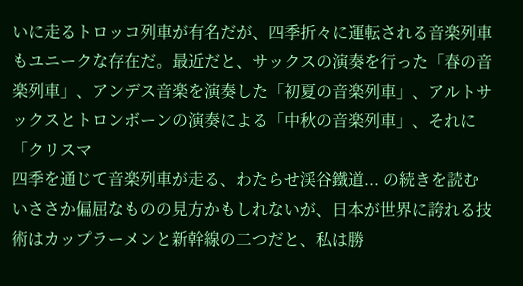いに走るトロッコ列車が有名だが、四季折々に運転される音楽列車もユニークな存在だ。最近だと、サックスの演奏を行った「春の音楽列車」、アンデス音楽を演奏した「初夏の音楽列車」、アルトサックスとトロンボーンの演奏による「中秋の音楽列車」、それに「クリスマ
四季を通じて音楽列車が走る、わたらせ渓谷鐵道... の続きを読む
いささか偏屈なものの見方かもしれないが、日本が世界に誇れる技術はカップラーメンと新幹線の二つだと、私は勝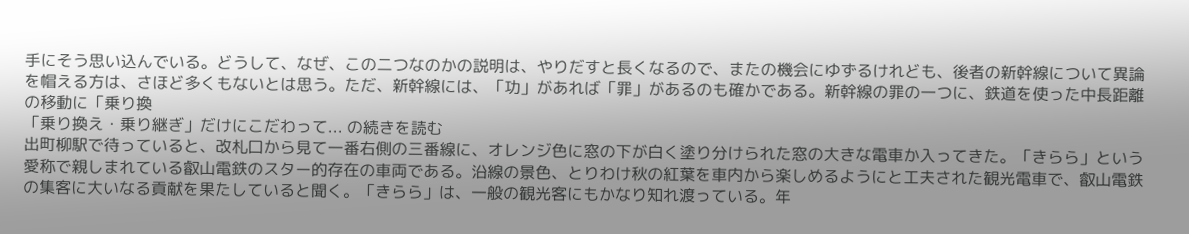手にそう思い込んでいる。どうして、なぜ、この二つなのかの説明は、やりだすと長くなるので、またの機会にゆずるけれども、後者の新幹線について異論を帽える方は、さほど多くもないとは思う。ただ、新幹線には、「功」があれば「罪」があるのも確かである。新幹線の罪の一つに、鉄道を使った中長距離の移動に「乗り換
「乗り換え・乗り継ぎ」だけにこだわって... の続きを読む
出町柳駅で待っていると、改札口から見て一番右側の三番線に、オレンジ色に窓の下が白く塗り分けられた窓の大きな電車か入ってきた。「きらら」という愛称で親しまれている叡山電鉄のスター的存在の車両である。沿線の景色、とりわけ秋の紅葉を車内から楽しめるようにと工夫された観光電車で、叡山電鉄の集客に大いなる貢献を果たしていると聞く。「きらら」は、一般の観光客にもかなり知れ渡っている。年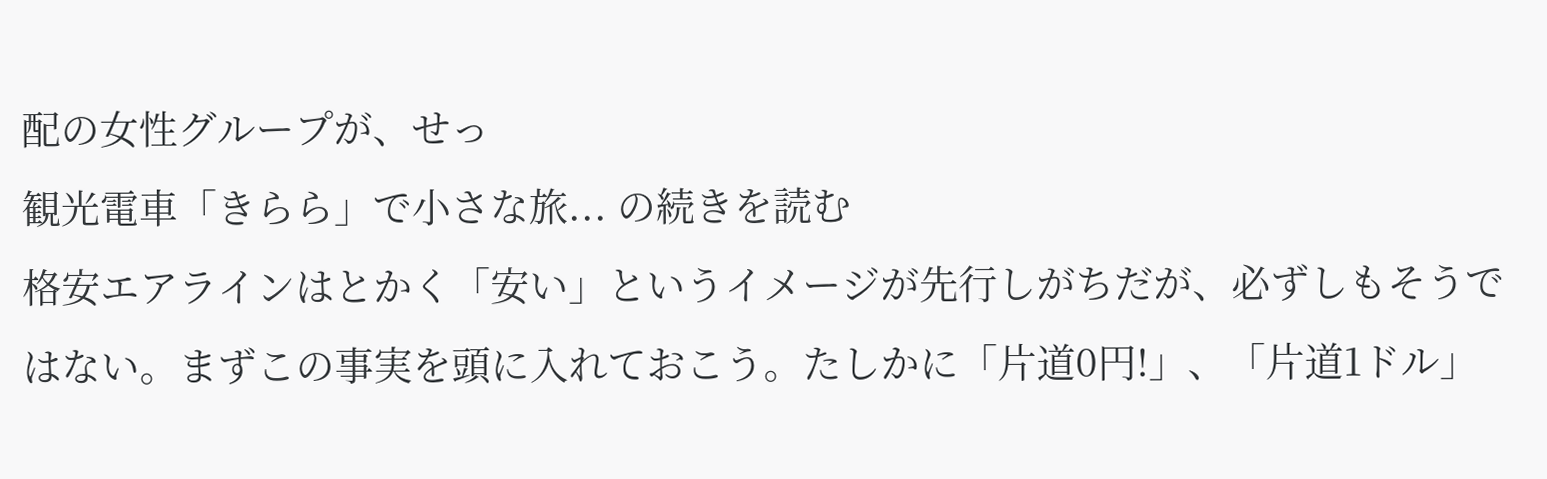配の女性グループが、せっ
観光電車「きらら」で小さな旅... の続きを読む
格安エアラインはとかく「安い」というイメージが先行しがちだが、必ずしもそうではない。まずこの事実を頭に入れておこう。たしかに「片道0円!」、「片道1ドル」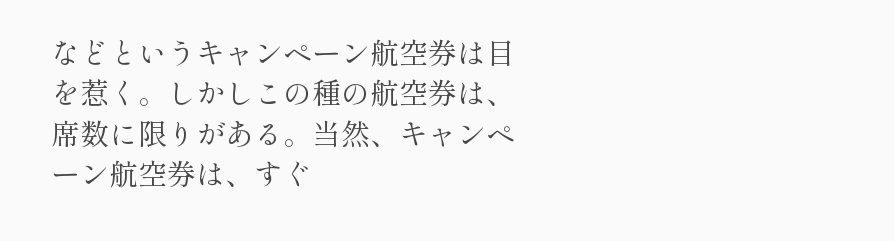などというキャンペーン航空券は目を惹く。しかしこの種の航空券は、席数に限りがある。当然、キャンペーン航空券は、すぐ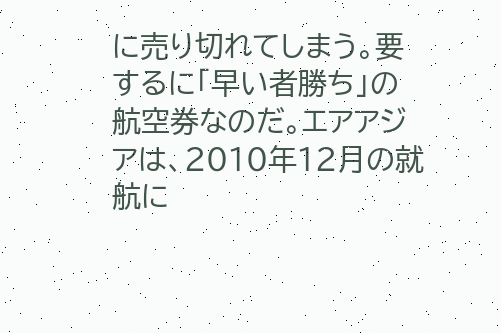に売り切れてしまう。要するに「早い者勝ち」の航空券なのだ。エアアジアは、2010年12月の就航に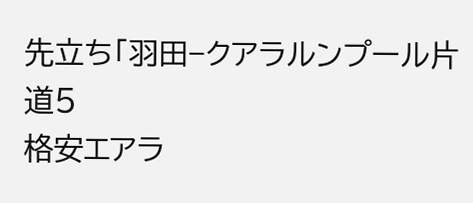先立ち「羽田−クアラルンプール片道5
格安エアラ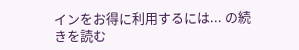インをお得に利用するには... の続きを読む